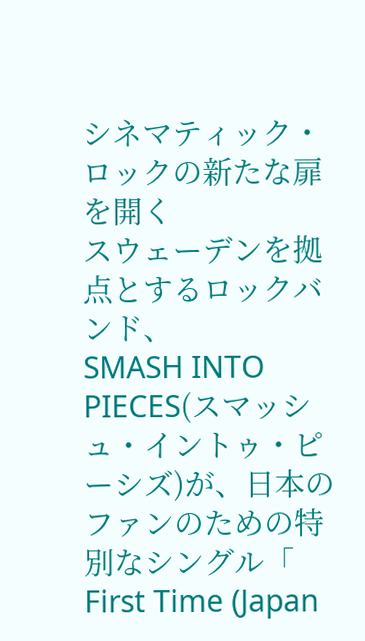シネマティック・ロックの新たな扉を開く
スウェーデンを拠点とするロックバンド、
SMASH INTO PIECES(スマッシュ・イントゥ・ピーシズ)が、日本のファンのための特別なシングル「
First Time (Japan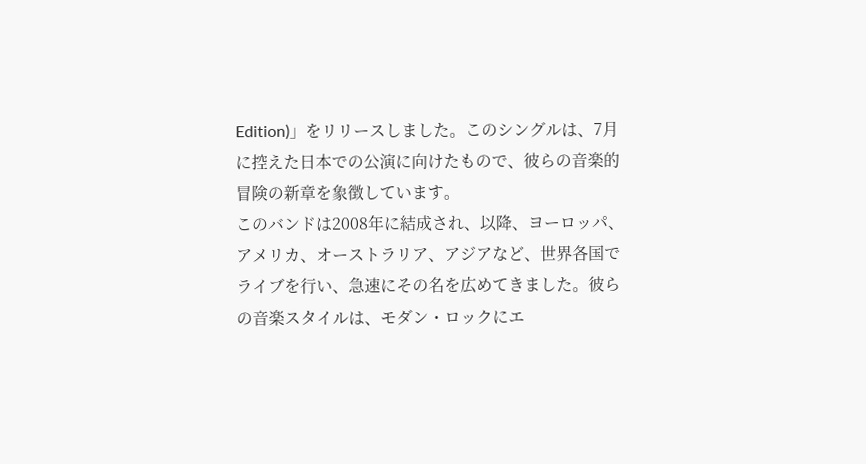Edition)」をリリースしました。このシングルは、7月に控えた日本での公演に向けたもので、彼らの音楽的冒険の新章を象徴しています。
このバンドは2008年に結成され、以降、ヨーロッパ、アメリカ、オーストラリア、アジアなど、世界各国でライブを行い、急速にその名を広めてきました。彼らの音楽スタイルは、モダン・ロックにエ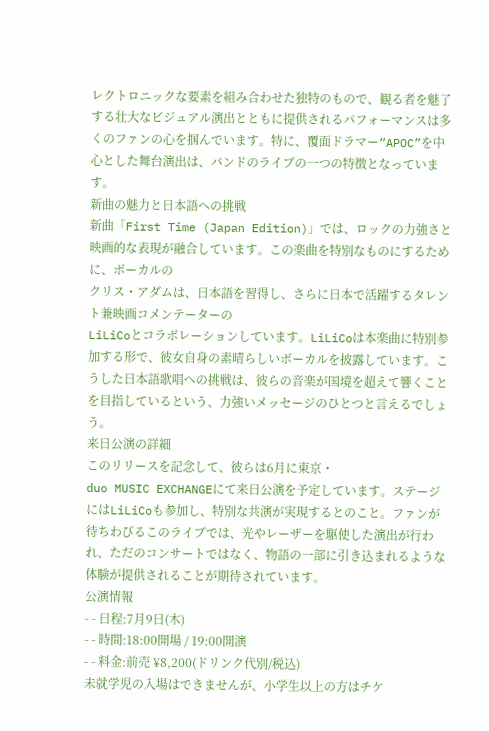レクトロニックな要素を組み合わせた独特のもので、観る者を魅了する壮大なビジュアル演出とともに提供されるパフォーマンスは多くのファンの心を掴んでいます。特に、覆面ドラマー“APOC”を中心とした舞台演出は、バンドのライブの一つの特徴となっています。
新曲の魅力と日本語への挑戦
新曲「First Time (Japan Edition)」では、ロックの力強さと映画的な表現が融合しています。この楽曲を特別なものにするために、ボーカルの
クリス・アダムは、日本語を習得し、さらに日本で活躍するタレント兼映画コメンテーターの
LiLiCoとコラボレーションしています。LiLiCoは本楽曲に特別参加する形で、彼女自身の素晴らしいボーカルを披露しています。こうした日本語歌唱への挑戦は、彼らの音楽が国境を超えて響くことを目指しているという、力強いメッセージのひとつと言えるでしょう。
来日公演の詳細
このリリースを記念して、彼らは6月に東京・
duo MUSIC EXCHANGEにて来日公演を予定しています。ステージにはLiLiCoも参加し、特別な共演が実現するとのこと。ファンが待ちわびるこのライブでは、光やレーザーを駆使した演出が行われ、ただのコンサートではなく、物語の一部に引き込まれるような体験が提供されることが期待されています。
公演情報
- - 日程:7月9日(木)
- - 時間:18:00開場 / 19:00開演
- - 料金:前売 ¥8,200(ドリンク代別/税込)
未就学児の入場はできませんが、小学生以上の方はチケ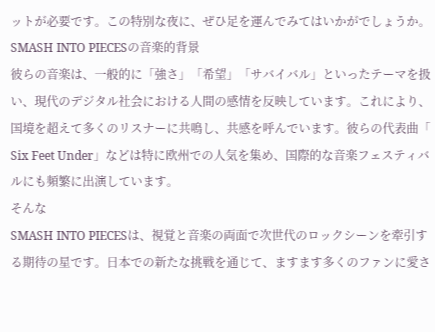ットが必要です。この特別な夜に、ぜひ足を運んでみてはいかがでしょうか。
SMASH INTO PIECESの音楽的背景
彼らの音楽は、一般的に「強さ」「希望」「サバイバル」といったテーマを扱い、現代のデジタル社会における人間の感情を反映しています。これにより、国境を超えて多くのリスナーに共鳴し、共感を呼んでいます。彼らの代表曲「
Six Feet Under」などは特に欧州での人気を集め、国際的な音楽フェスティバルにも頻繁に出演しています。
そんな
SMASH INTO PIECESは、視覚と音楽の両面で次世代のロックシーンを牽引する期待の星です。日本での新たな挑戦を通じて、ますます多くのファンに愛さ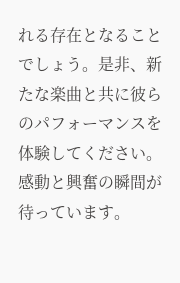れる存在となることでしょう。是非、新たな楽曲と共に彼らのパフォーマンスを体験してください。感動と興奮の瞬間が待っています。